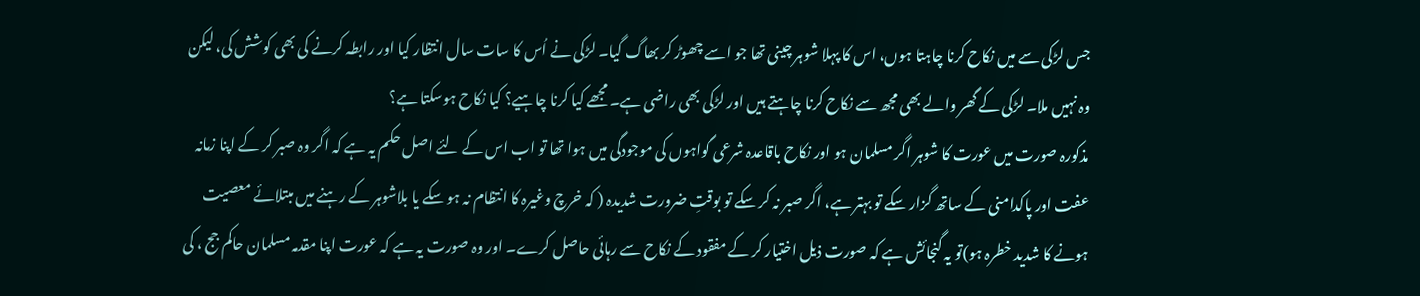جس لڑکی سے میں نکاح کرنا چاہتا ہوں، اس کا پہلا شوہر چینی تھا جو اسے چھوڑ کر بھاگ گیا۔ لڑکی نے اُس کا سات سال انتظار کیا اور رابطہ کرنے کی بھی کوشش کی، لیکن وہ نہیں ملا۔ لڑکی کے گھر والے بھی مجھ سے نکاح کرنا چاہتے ہیں اور لڑکی بھی راضی ہے۔ مجھے کیا کرنا چاہیے؟ کیا نکاح ہوسکتا ہے؟
مذکورہ صورت میں عورت کا شوہر اگر مسلمان ہو اور نکاح باقاعدہ شرعی گواہوں کی موجودگی میں ہوا تھا تو اب اس کے لئے اصل حکم یہ ہے کہ اگر وہ صبر کر کے اپنا زمانہ عفت اور پاکدامنی کے ساتھ گزار سکے تو بہتر ہے، اگر صبر نہ کر سکے تو بوقتِ ضرورت شدیدہ ( کہ خرچ وغیرہ کا انتظام نہ ہو سکے یا بلاشوہر کے رہنے میں مبتلائے معصیت ہونے کا شدید خطرہ ہو)تو یہ گنجائش ہے کہ صورت ذیل اختیار کر کے مفقود کے نکاح سے رہائی حاصل کرے۔ اور وہ صورت یہ ہے کہ عورت اپنا مقدمہ مسلمان حاکم جج ، کی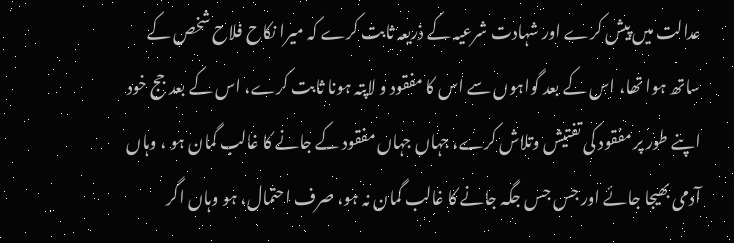عدالت میں پیش کرے اور شہادت شرعیہ کے ذریعہ ثابت کرے کہ میرا نکاح فلاح شخص کے ساتھ ہوا تھا، اس کے بعد گواہوں سے اس کا مفقود و لاپتہ ہونا ثابت کرے، اس کے بعد جج خود اپنے طور پر مفقود کی تفتیش وتلاش کرے، جہاں جہاں مفقود کے جانے کا غالب گمان ہو ، وہاں آدمی بھیجا جائے اور جس جس جگہ جانے کا غالب گمان نہ ہو، صرف احتمال، ہو وہاں اگر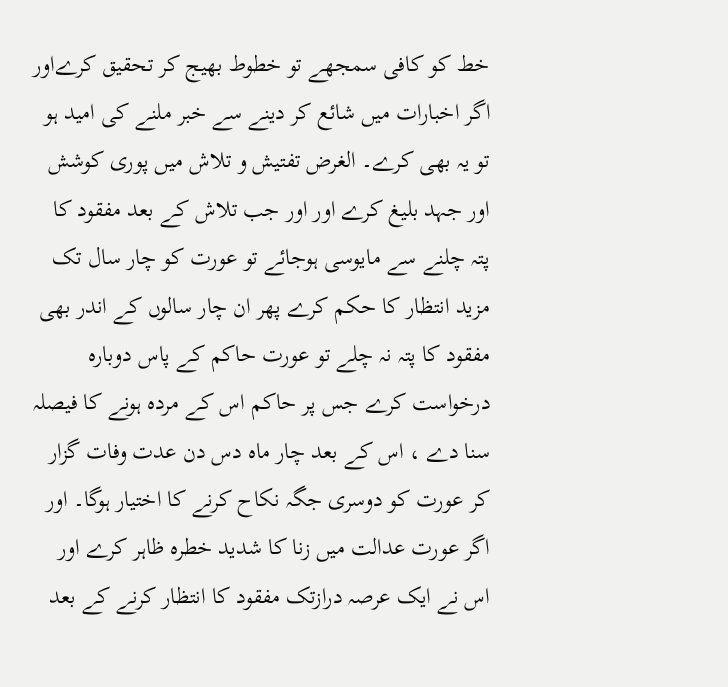خط کو کافی سمجھے تو خطوط بھیج کر تحقیق کرےاور اگر اخبارات میں شائع کر دینے سے خبر ملنے کی امید ہو تو یہ بھی کرے۔ الغرض تفتیش و تلاش میں پوری کوشش اور جہد بلیغ کرے اور اور جب تلاش کے بعد مفقود کا پتہ چلنے سے مایوسی ہوجائے تو عورت کو چار سال تک مزید انتظار کا حکم کرے پھر ان چار سالوں کے اندر بھی مفقود کا پتہ نہ چلے تو عورت حاکم کے پاس دوبارہ درخواست کرے جس پر حاکم اس کے مردہ ہونے کا فیصلہ سنا دے ، اس کے بعد چار ماہ دس دن عدت وفات گزار کر عورت کو دوسری جگہ نکاح کرنے کا اختیار ہوگا۔ اور اگر عورت عدالت میں زنا کا شدید خطرہ ظاہر کرے اور اس نے ایک عرصہ درازتک مفقود کا انتظار کرنے کے بعد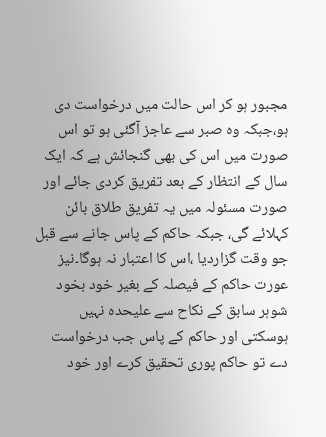مجبور ہو کر اس حالت میں درخواست دی ہو،جبکہ وہ صبر سے عاجز آگئی ہو تو اس صورت میں اس کی بھی گنجائش ہے کہ ایک سال کے انتظار کے بعد تفریق کردی جائے اور صورت مسئولہ میں یہ تفریق طلاق بائن کہلائے گی، جبکہ حاکم کے پاس جانے سے قبل جو وقت گزاردیا ،اس کا اعتبار نہ ہوگا۔نیز عورت حاکم کے فیصلہ کے بغیر خود بخود شوہر سابق کے نکاح سے علیحدہ نہیں ہوسکتی اور حاکم کے پاس جب درخواست دے تو حاکم پوری تحقیق کرے اور خود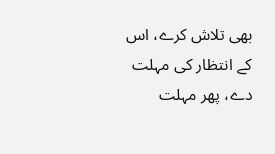بھی تلاش کرے، اس کے انتظار کی مہلت دے، پھر مہلت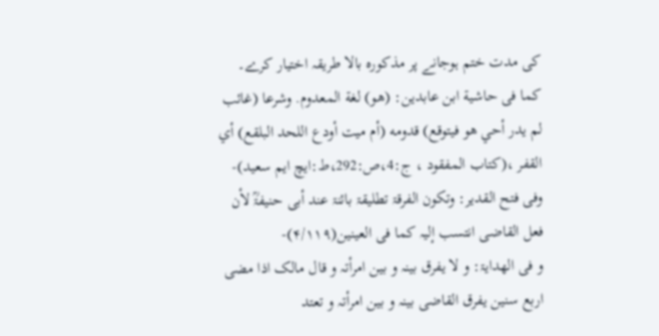کی مدت ختم ہوجانے پر مذکورہ بالا طریقہ اختیار کرے۔
کما فی حاشية ابن عابدين: (هو) لغة المعدوم. وشرعا (غائب لم يدر أحي هو فيتوقع) قدومه (أم ميت أودع اللحد البلقع) أي القفر ،(کتاب المفقود ، ج:4،ص:292،ط:ایچ ایم سعید)-
وفی فتح القدیر: وتکون الفرقۃ تطلیقۃ بائنۃ عند أبی حنیفۃؒ لأن فعل القاضی انتسب إلیہ کما فی العینین(۴/۱۱۹)-
و فی الھدایۃ: و لا یفرق بینہ و بین امرأتہ و قال مالک اذا مضی اربع سنین یفرق القاضی بینہ و بین امرأتہ و تعتد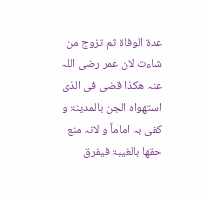عدۃ الوفاۃ ثم تزوج من شاءت لان عمر رضی اللہ عنہ ھکذا قضی فی الذی استھواہ الجن بالمدینۃ و کفی بہ اماماً و لانہ منع حقھا بالغیبۃ فیفرق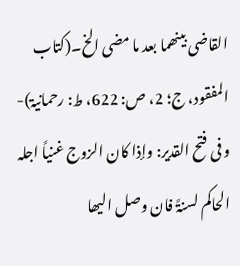القاضی بینھما بعد ما مضی الخ۔(کتاب المفقود، ج؛ 2، ص: 622، ط: رحمانیۃ)-
و فی فتح القدیر: وإذا کان الزوج غنیاً اجلہ الحاکم لسنۃً فان وصل الیھا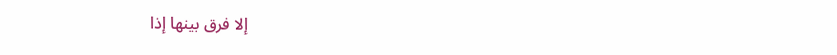إلا فرق بینھا إذا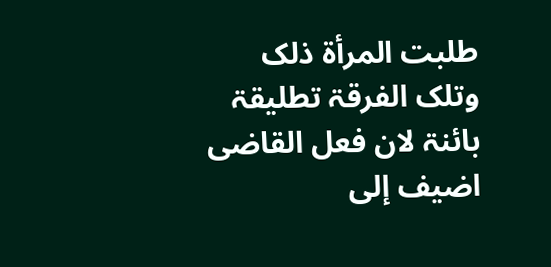طلبت المرأۃ ذلک وتلک الفرقۃ تطلیقۃ بائنۃ لان فعل القاضی اضیف إلی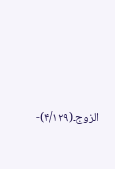الزوج۔(۴/۱۲۹)-